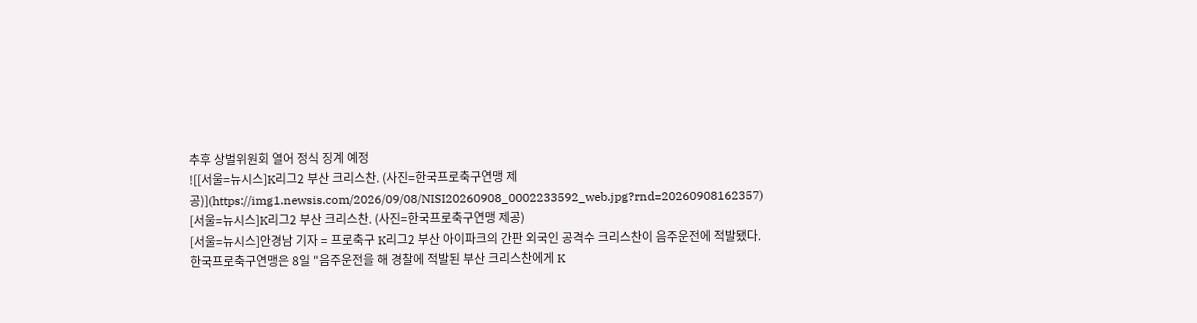추후 상벌위원회 열어 정식 징계 예정
![[서울=뉴시스]K리그2 부산 크리스찬. (사진=한국프로축구연맹 제공)](https://img1.newsis.com/2026/09/08/NISI20260908_0002233592_web.jpg?rnd=20260908162357)
[서울=뉴시스]K리그2 부산 크리스찬. (사진=한국프로축구연맹 제공)
[서울=뉴시스]안경남 기자 = 프로축구 K리그2 부산 아이파크의 간판 외국인 공격수 크리스찬이 음주운전에 적발됐다.
한국프로축구연맹은 8일 "음주운전을 해 경찰에 적발된 부산 크리스찬에게 K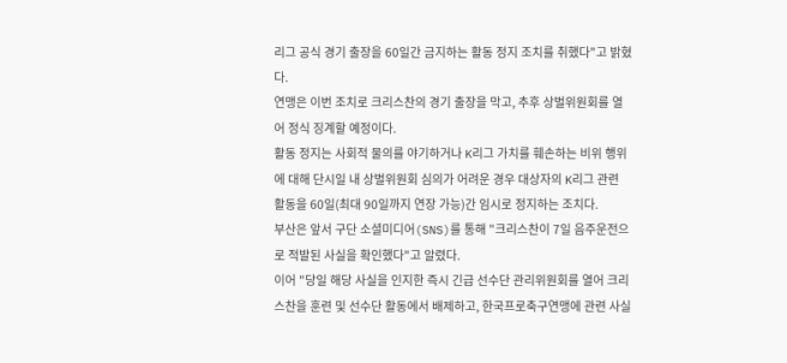리그 공식 경기 출장을 60일간 금지하는 활동 정지 조치를 취했다"고 밝혔다.
연맹은 이번 조치로 크리스찬의 경기 출장을 막고, 추후 상벌위원회를 열어 정식 징계할 예정이다.
활동 정지는 사회적 물의를 야기하거나 K리그 가치를 훼손하는 비위 행위에 대해 단시일 내 상벌위원회 심의가 어려운 경우 대상자의 K리그 관련 활동을 60일(최대 90일까지 연장 가능)간 임시로 정지하는 조치다.
부산은 앞서 구단 소셜미디어(SNS)를 통해 "크리스찬이 7일 음주운전으로 적발된 사실을 확인했다"고 알렸다.
이어 "당일 해당 사실을 인지한 즉시 긴급 선수단 관리위원회를 열어 크리스찬을 훈련 및 선수단 활동에서 배제하고, 한국프로축구연맹에 관련 사실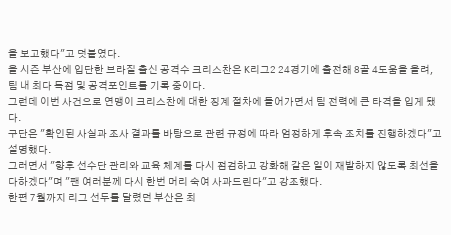을 보고했다"고 덧붙였다.
올 시즌 부산에 입단한 브라질 출신 공격수 크리스찬은 K리그2 24경기에 출전해 8골 4도움을 올려, 팀 내 최다 득점 및 공격포인트를 기록 중이다.
그런데 이번 사건으로 연맹이 크리스찬에 대한 징계 절차에 들어가면서 팀 전력에 큰 타격을 입게 됐다.
구단은 "확인된 사실과 조사 결과를 바탕으로 관련 규정에 따라 엄정하게 후속 조치를 진행하겠다"고 설명했다.
그러면서 "향후 선수단 관리와 교육 체계를 다시 점검하고 강화해 같은 일이 재발하지 않도록 최선을 다하겠다"며 "팬 여러분께 다시 한번 머리 숙여 사과드린다"고 강조했다.
한편 7월까지 리그 선두를 달렸던 부산은 최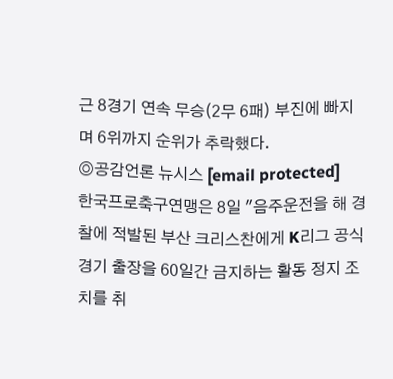근 8경기 연속 무승(2무 6패) 부진에 빠지며 6위까지 순위가 추락했다.
◎공감언론 뉴시스 [email protected]
한국프로축구연맹은 8일 "음주운전을 해 경찰에 적발된 부산 크리스찬에게 K리그 공식 경기 출장을 60일간 금지하는 활동 정지 조치를 취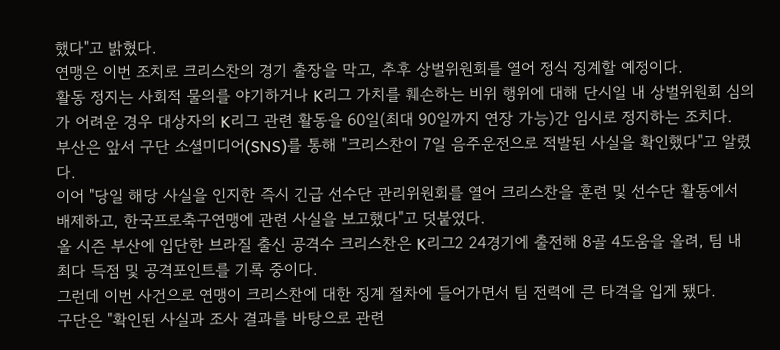했다"고 밝혔다.
연맹은 이번 조치로 크리스찬의 경기 출장을 막고, 추후 상벌위원회를 열어 정식 징계할 예정이다.
활동 정지는 사회적 물의를 야기하거나 K리그 가치를 훼손하는 비위 행위에 대해 단시일 내 상벌위원회 심의가 어려운 경우 대상자의 K리그 관련 활동을 60일(최대 90일까지 연장 가능)간 임시로 정지하는 조치다.
부산은 앞서 구단 소셜미디어(SNS)를 통해 "크리스찬이 7일 음주운전으로 적발된 사실을 확인했다"고 알렸다.
이어 "당일 해당 사실을 인지한 즉시 긴급 선수단 관리위원회를 열어 크리스찬을 훈련 및 선수단 활동에서 배제하고, 한국프로축구연맹에 관련 사실을 보고했다"고 덧붙였다.
올 시즌 부산에 입단한 브라질 출신 공격수 크리스찬은 K리그2 24경기에 출전해 8골 4도움을 올려, 팀 내 최다 득점 및 공격포인트를 기록 중이다.
그런데 이번 사건으로 연맹이 크리스찬에 대한 징계 절차에 들어가면서 팀 전력에 큰 타격을 입게 됐다.
구단은 "확인된 사실과 조사 결과를 바탕으로 관련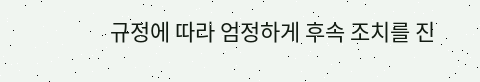규정에 따라 엄정하게 후속 조치를 진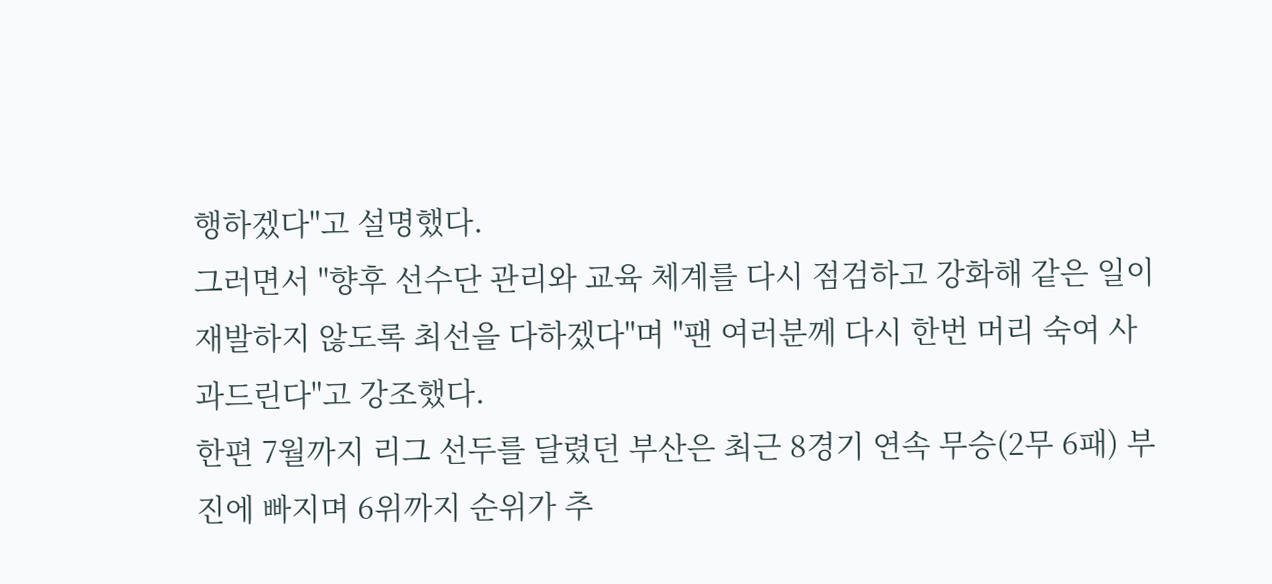행하겠다"고 설명했다.
그러면서 "향후 선수단 관리와 교육 체계를 다시 점검하고 강화해 같은 일이 재발하지 않도록 최선을 다하겠다"며 "팬 여러분께 다시 한번 머리 숙여 사과드린다"고 강조했다.
한편 7월까지 리그 선두를 달렸던 부산은 최근 8경기 연속 무승(2무 6패) 부진에 빠지며 6위까지 순위가 추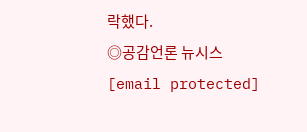락했다.
◎공감언론 뉴시스 [email protected]